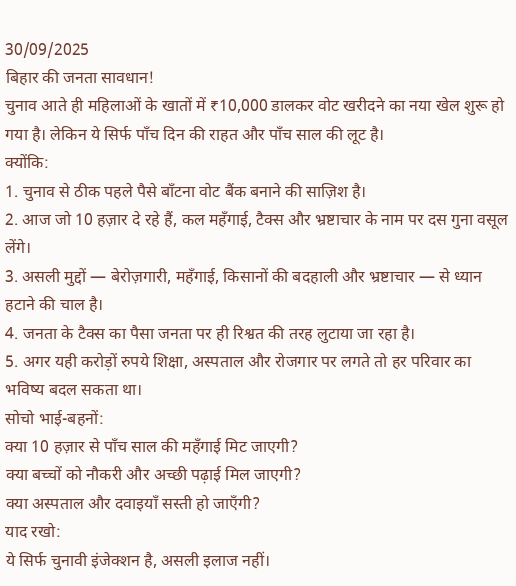30/09/2025
बिहार की जनता सावधान!
चुनाव आते ही महिलाओं के खातों में ₹10,000 डालकर वोट खरीदने का नया खेल शुरू हो गया है। लेकिन ये सिर्फ पाँच दिन की राहत और पाँच साल की लूट है।
क्योंकि:
1. चुनाव से ठीक पहले पैसे बाँटना वोट बैंक बनाने की साज़िश है।
2. आज जो 10 हज़ार दे रहे हैं, कल महँगाई, टैक्स और भ्रष्टाचार के नाम पर दस गुना वसूल लेंगे।
3. असली मुद्दों — बेरोज़गारी, महँगाई, किसानों की बदहाली और भ्रष्टाचार — से ध्यान हटाने की चाल है।
4. जनता के टैक्स का पैसा जनता पर ही रिश्वत की तरह लुटाया जा रहा है।
5. अगर यही करोड़ों रुपये शिक्षा, अस्पताल और रोजगार पर लगते तो हर परिवार का भविष्य बदल सकता था।
सोचो भाई-बहनों:
क्या 10 हज़ार से पाँच साल की महँगाई मिट जाएगी?
क्या बच्चों को नौकरी और अच्छी पढ़ाई मिल जाएगी?
क्या अस्पताल और दवाइयाँ सस्ती हो जाएँगी?
याद रखो:
ये सिर्फ चुनावी इंजेक्शन है, असली इलाज नहीं।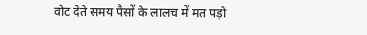वोट देते समय पैसों के लालच में मत पड़ो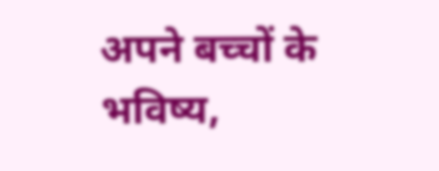अपने बच्चों के भविष्य,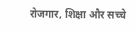रोजगार, शिक्षा और सच्चे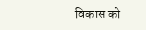विकास को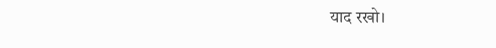याद रखो।